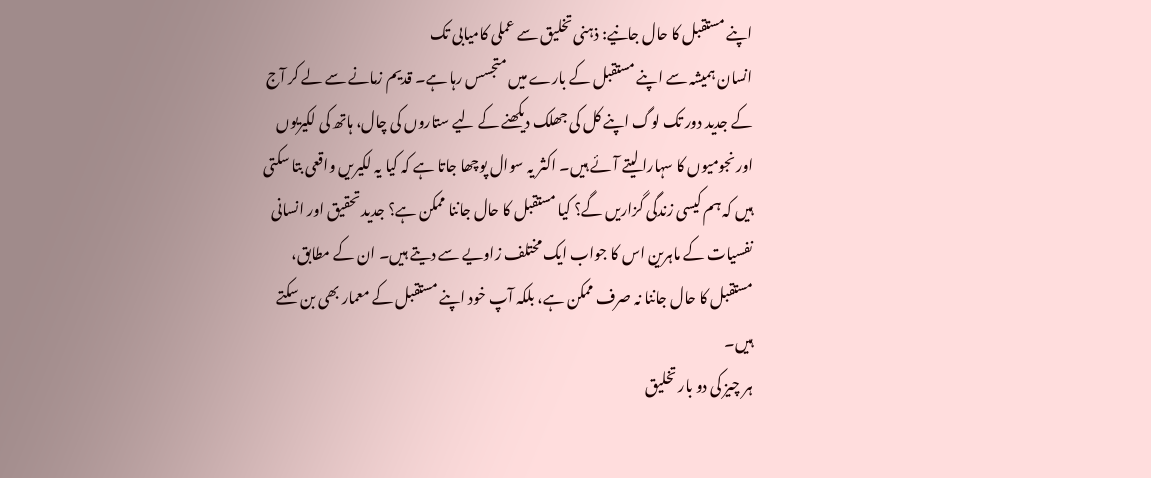اپنے مستقبل کا حال جانیے: ذہنی تخلیق سے عملی کامیابی تک
انسان ہمیشہ سے اپنے مستقبل کے بارے میں متجسس رہا ہے۔ قدیم زمانے سے لے کر آج کے جدید دور تک لوگ اپنے کل کی جھلک دیکھنے کے لیے ستاروں کی چال، ہاتھ کی لکیریوں اور نجومیوں کا سہارا لیتے آئے ہیں۔ اکثر یہ سوال پوچھا جاتا ہے کہ کیا یہ لکیریں واقعی بتا سکتی ہیں کہ ہم کیسی زندگی گزاریں گے؟ کیا مستقبل کا حال جاننا ممکن ہے؟ جدید تحقیق اور انسانی نفسیات کے ماہرین اس کا جواب ایک مختلف زاویے سے دیتے ہیں۔ ان کے مطابق، مستقبل کا حال جاننا نہ صرف ممکن ہے، بلکہ آپ خود اپنے مستقبل کے معمار بھی بن سکتے ہیں۔
ہر چیز کی دو بار تخلیق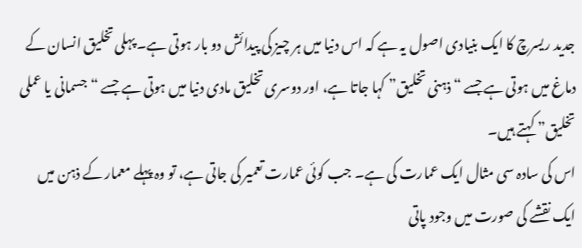جدید ریسرچ کا ایک بنیادی اصول یہ ہے کہ اس دنیا میں ہر چیز کی پیدائش دو بار ہوتی ہے۔ پہلی تخلیق انسان کے دماغ میں ہوتی ہے جسے “ذہنی تخلیق” کہا جاتا ہے، اور دوسری تخلیق مادی دنیا میں ہوتی ہے جسے “جسمانی یا عملی تخلیق” کہتے ہیں۔
اس کی سادہ سی مثال ایک عمارت کی ہے۔ جب کوئی عمارت تعمیر کی جاتی ہے، تو وہ پہلے معمار کے ذہن میں ایک نقشے کی صورت میں وجود پاتی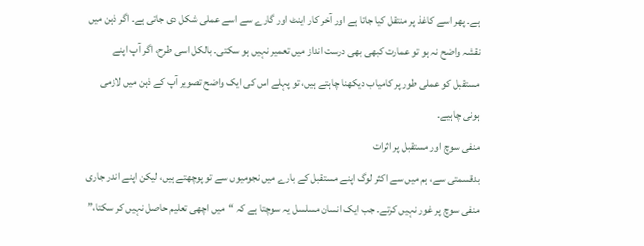ہے۔ پھر اسے کاغذ پر منتقل کیا جاتا ہے اور آخر کار اینٹ اور گارے سے اسے عملی شکل دی جاتی ہے۔ اگر ذہن میں نقشہ واضح نہ ہو تو عمارت کبھی بھی درست انداز میں تعمیر نہیں ہو سکتی۔ بالکل اسی طرح، اگر آپ اپنے مستقبل کو عملی طور پر کامیاب دیکھنا چاہتے ہیں، تو پہلے اس کی ایک واضح تصویر آپ کے ذہن میں لازمی ہونی چاہیے۔
منفی سوچ اور مستقبل پر اثرات
بدقسمتی سے، ہم میں سے اکثر لوگ اپنے مستقبل کے بارے میں نجومیوں سے تو پوچھتے ہیں، لیکن اپنے اندر جاری منفی سوچ پر غور نہیں کرتے۔ جب ایک انسان مسلسل یہ سوچتا ہے کہ “میں اچھی تعلیم حاصل نہیں کر سکتا،”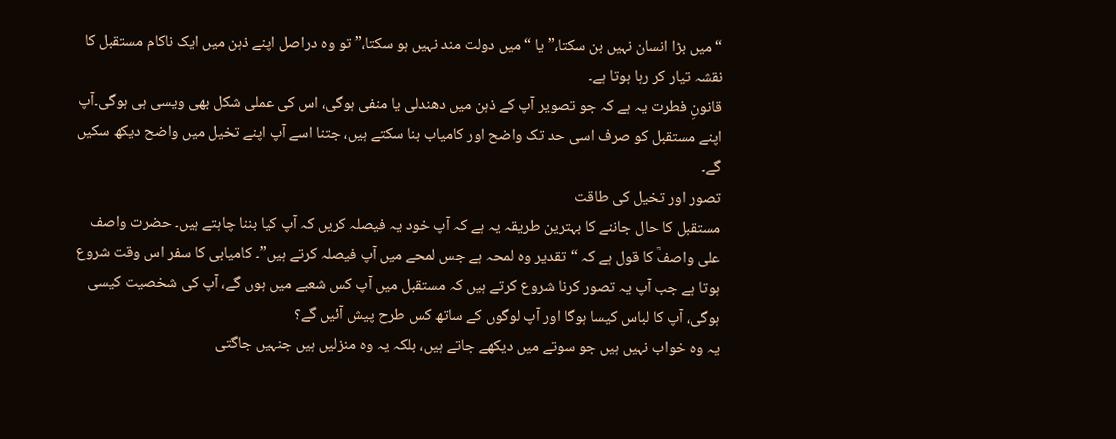“میں بڑا انسان نہیں بن سکتا،” یا “میں دولت مند نہیں ہو سکتا،” تو وہ دراصل اپنے ذہن میں ایک ناکام مستقبل کا نقشہ تیار کر رہا ہوتا ہے۔
قانونِ فطرت یہ ہے کہ جو تصویر آپ کے ذہن میں دھندلی یا منفی ہوگی، اس کی عملی شکل بھی ویسی ہی ہوگی۔آپ اپنے مستقبل کو صرف اسی حد تک واضح اور کامیاب بنا سکتے ہیں، جتنا اسے آپ اپنے تخیل میں واضح دیکھ سکیں گے۔
تصور اور تخیل کی طاقت
مستقبل کا حال جاننے کا بہترین طریقہ یہ ہے کہ آپ خود یہ فیصلہ کریں کہ آپ کیا بننا چاہتے ہیں۔ حضرت واصف علی واصفؒ کا قول ہے کہ “تقدیر وہ لمحہ ہے جس لمحے میں آپ فیصلہ کرتے ہیں”۔ کامیابی کا سفر اس وقت شروع ہوتا ہے جب آپ یہ تصور کرنا شروع کرتے ہیں کہ مستقبل میں آپ کس شعبے میں ہوں گے، آپ کی شخصیت کیسی ہوگی، آپ کا لباس کیسا ہوگا اور آپ لوگوں کے ساتھ کس طرح پیش آئیں گے؟
یہ وہ خواب نہیں ہیں جو سوتے میں دیکھے جاتے ہیں، بلکہ یہ وہ منزلیں ہیں جنہیں جاگتی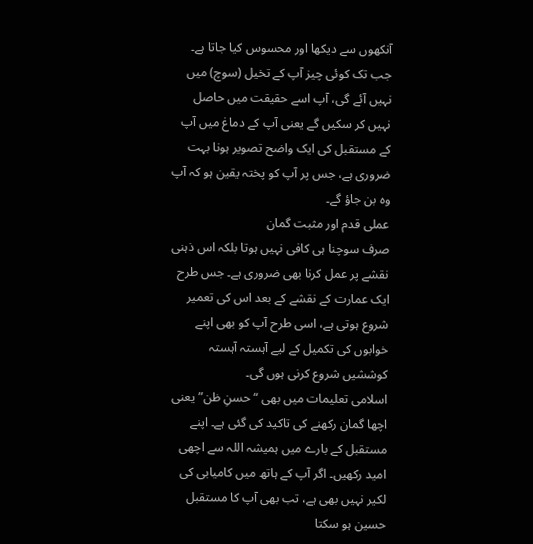آنکھوں سے دیکھا اور محسوس کیا جاتا ہے۔ جب تک کوئی چیز آپ کے تخیل (سوچ) میں نہیں آئے گی، آپ اسے حقیقت میں حاصل نہیں کر سکیں گے یعنی آپ کے دماغ میں آپ کے مستقبل کی ایک واضح تصویر ہونا بہت ضروری ہے، جس پر آپ کو پختہ یقین ہو کہ آپ وہ بن جاؤ گے۔
عملی قدم اور مثبت گمان
صرف سوچنا ہی کافی نہیں ہوتا بلکہ اس ذہنی نقشے پر عمل کرنا بھی ضروری ہے۔ جس طرح ایک عمارت کے نقشے کے بعد اس کی تعمیر شروع ہوتی ہے، اسی طرح آپ کو بھی اپنے خوابوں کی تکمیل کے لیے آہستہ آہستہ کوششیں شروع کرنی ہوں گی۔
اسلامی تعلیمات میں بھی “حسنِ ظن” یعنی اچھا گمان رکھنے کی تاکید کی گئی ہے۔ اپنے مستقبل کے بارے میں ہمیشہ اللہ سے اچھی امید رکھیں۔ اگر آپ کے ہاتھ میں کامیابی کی لکیر نہیں بھی ہے، تب بھی آپ کا مستقبل حسین ہو سکتا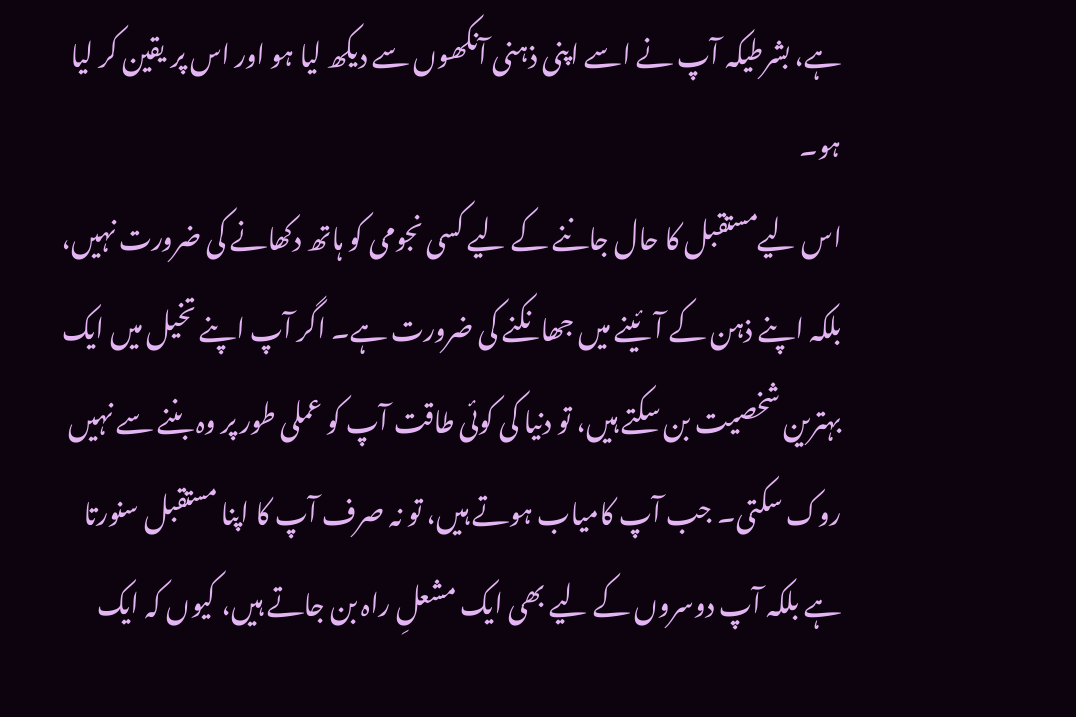ہے، بشرطیکہ آپ نے اسے اپنی ذہنی آنکھوں سے دیکھ لیا ہو اور اس پر یقین کر لیا ہو۔
اس لیےمستقبل کا حال جاننے کے لیے کسی نجومی کو ہاتھ دکھانے کی ضرورت نہیں، بلکہ اپنے ذہن کے آئینے میں جھانکنے کی ضرورت ہے۔ اگر آپ اپنے تخیل میں ایک بہترین شخصیت بن سکتے ہیں، تو دنیا کی کوئی طاقت آپ کو عملی طور پر وہ بننے سے نہیں روک سکتی۔ جب آپ کامیاب ہوتے ہیں، تو نہ صرف آپ کا اپنا مستقبل سنورتا ہے بلکہ آپ دوسروں کے لیے بھی ایک مشعلِ راہ بن جاتے ہیں، کیوں کہ ایک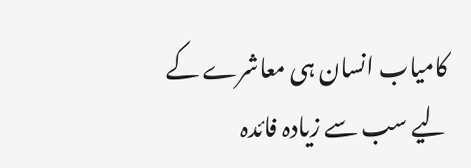کامیاب انسان ہی معاشرے کے لیے سب سے زیادہ فائدہ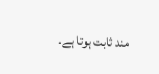مند ثابت ہوتا ہے۔